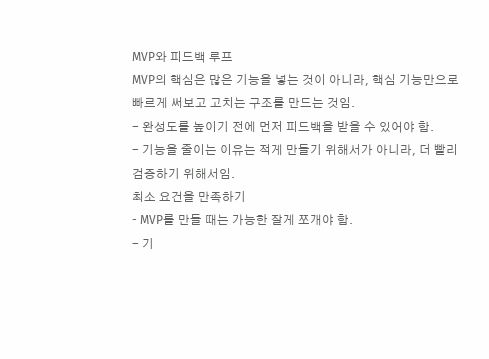MVP와 피드백 루프
MVP의 핵심은 많은 기능을 넣는 것이 아니라, 핵심 기능만으로 빠르게 써보고 고치는 구조를 만드는 것임.
- 완성도를 높이기 전에 먼저 피드백을 받을 수 있어야 함.
- 기능을 줄이는 이유는 적게 만들기 위해서가 아니라, 더 빨리 검증하기 위해서임.
최소 요건을 만족하기
- MVP를 만들 때는 가능한 잘게 쪼개야 함.
- 기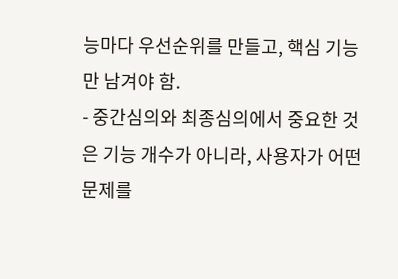능마다 우선순위를 만들고, 핵심 기능만 남겨야 함.
- 중간심의와 최종심의에서 중요한 것은 기능 개수가 아니라, 사용자가 어떤 문제를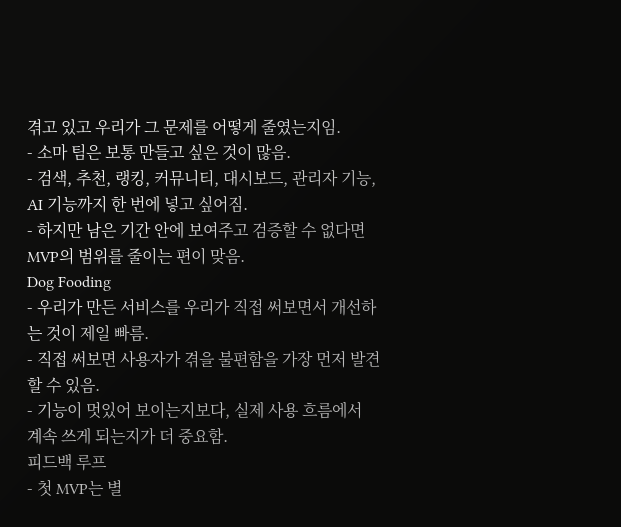겪고 있고 우리가 그 문제를 어떻게 줄였는지임.
- 소마 팀은 보통 만들고 싶은 것이 많음.
- 검색, 추천, 랭킹, 커뮤니티, 대시보드, 관리자 기능, AI 기능까지 한 번에 넣고 싶어짐.
- 하지만 남은 기간 안에 보여주고 검증할 수 없다면 MVP의 범위를 줄이는 편이 맞음.
Dog Fooding
- 우리가 만든 서비스를 우리가 직접 써보면서 개선하는 것이 제일 빠름.
- 직접 써보면 사용자가 겪을 불편함을 가장 먼저 발견할 수 있음.
- 기능이 멋있어 보이는지보다, 실제 사용 흐름에서 계속 쓰게 되는지가 더 중요함.
피드백 루프
- 첫 MVP는 별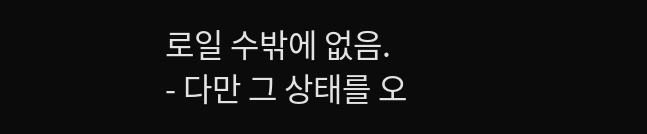로일 수밖에 없음.
- 다만 그 상태를 오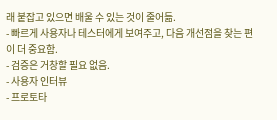래 붙잡고 있으면 배울 수 있는 것이 줄어듦.
- 빠르게 사용자나 테스터에게 보여주고, 다음 개선점을 찾는 편이 더 중요함.
- 검증은 거창할 필요 없음.
- 사용자 인터뷰
- 프로토타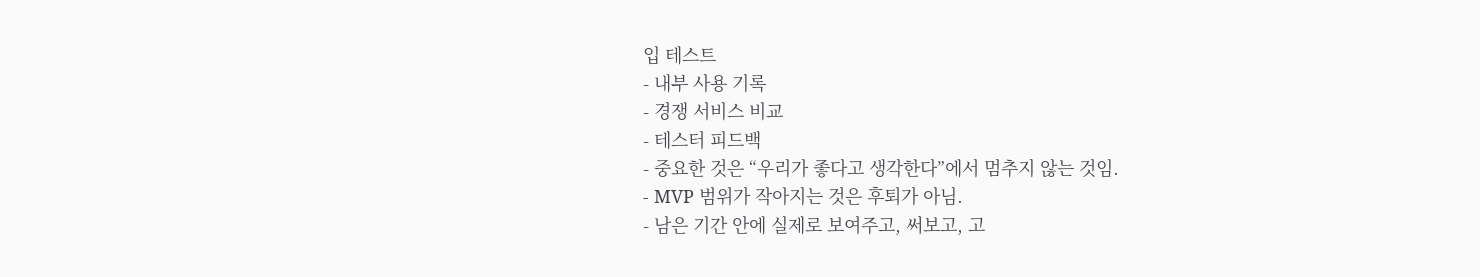입 테스트
- 내부 사용 기록
- 경쟁 서비스 비교
- 테스터 피드백
- 중요한 것은 “우리가 좋다고 생각한다”에서 멈추지 않는 것임.
- MVP 범위가 작아지는 것은 후퇴가 아님.
- 남은 기간 안에 실제로 보여주고, 써보고, 고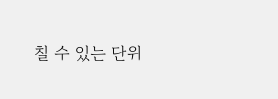칠 수 있는 단위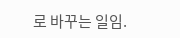로 바꾸는 일임.